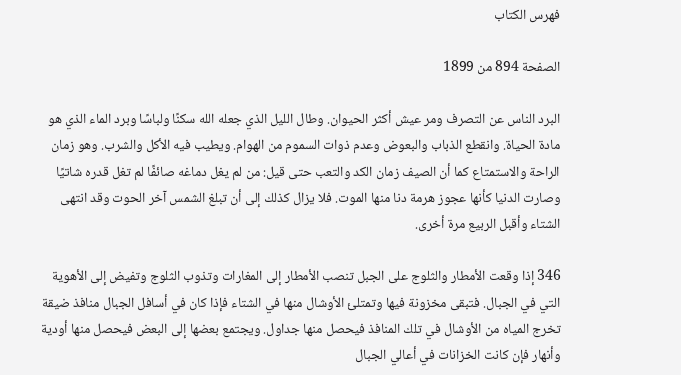فهرس الكتاب

الصفحة 894 من 1899

البرد الناس عن التصرف ومر عيش أكثر الحيوان. وطال الليل الذي جعله الله سكنًا ولباسًا وبرد الماء الذي هو مادة الحياة. وانقطع الذباب والبعوض وعدم ذوات السموم من الهوام. ويطيب فيه الأكل والشرب. وهو زمان الراحة والاستمتاع كما أن الصيف زمان الكد والتعب حتى قيل: من لم يغل دماغه صائفًا لم تغل قدره شاتيًا وصارت الدنيا كأنها عجوز هرمة دنا منها الموت. فلا يزال كذلك إلى أن تبلغ الشمس آخر الحوت وقد انتهى الشتاء وأقبل الربيع مرة أخرى.

346 إذا وقعت الأمطار والثلوج على الجبل تنصب الأمطار إلى المغارات وتذوب الثلوج وتفيض إلى الأهوية التي في الجبال. فتبقى مخزونة فيها وتمتلئ الأوشال منها في الشتاء فإذا كان في أسافل الجبال منافذ ضيقة تخرج المياه من الأوشال في تلك المنافذ فيحصل منها جداول. ويجتمع بعضها إلى البعض فيحصل منها أودية وأنهار فإن كانت الخزانات في أعالي الجبال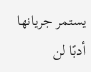يستمر جريانها أدبًا لن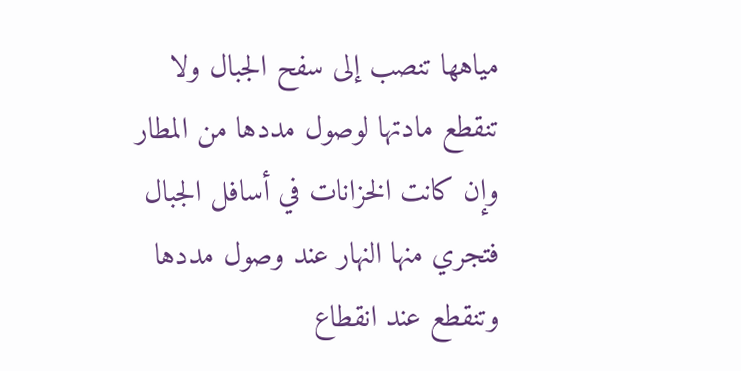مياهها تنصب إلى سفح الجبال ولا تنقطع مادتها لوصول مددها من المطار وإن كانت الخزانات في أسافل الجبال فتجري منها النهار عند وصول مددها وتنقطع عند انقطاع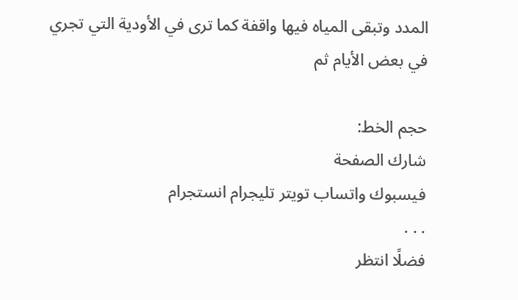المدد وتبقى المياه فيها واقفة كما ترى في الأودية التي تجري في بعض الأيام ثم

حجم الخط:
شارك الصفحة
فيسبوك واتساب تويتر تليجرام انستجرام
. . .
فضلًا انتظر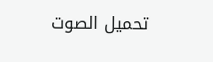تحميل الصوت